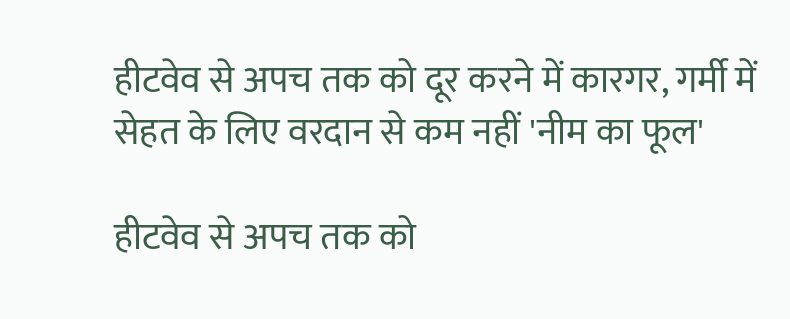हीटवेव से अपच तक को दूर करने में कारगर, गर्मी में सेहत के लिए वरदान से कम नहीं 'नीम का फूल'

हीटवेव से अपच तक को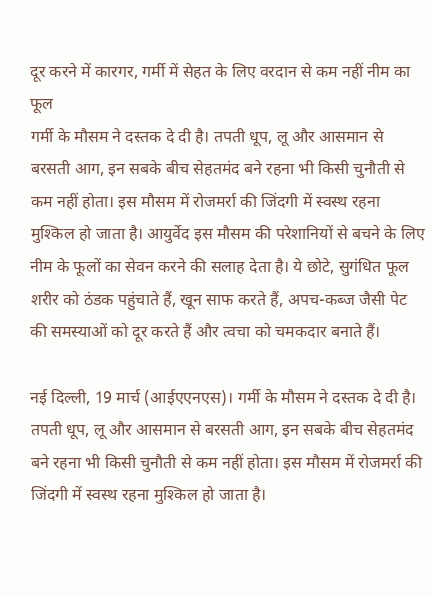दूर करने में कारगर, गर्मी में सेहत के लिए वरदान से कम नहीं नीम का फूल
गर्मी के मौसम ने दस्तक दे दी है। तपती धूप, लू और आसमान से बरसती आग, इन सबके बीच सेहतमंद बने रहना भी किसी चुनौती से कम नहीं होता। इस मौसम में रोजमर्रा की जिंदगी में स्वस्थ रहना मुश्किल हो जाता है। आयुर्वेद इस मौसम की परेशानियों से बचने के लिए नीम के फूलों का सेवन करने की सलाह देता है। ये छोटे, सुगंधित फूल शरीर को ठंडक पहुंचाते हैं, खून साफ करते हैं, अपच-कब्ज जैसी पेट की समस्याओं को दूर करते हैं और त्वचा को चमकदार बनाते हैं।

नई दिल्ली, 19 मार्च (आईएएनएस)। गर्मी के मौसम ने दस्तक दे दी है। तपती धूप, लू और आसमान से बरसती आग, इन सबके बीच सेहतमंद बने रहना भी किसी चुनौती से कम नहीं होता। इस मौसम में रोजमर्रा की जिंदगी में स्वस्थ रहना मुश्किल हो जाता है।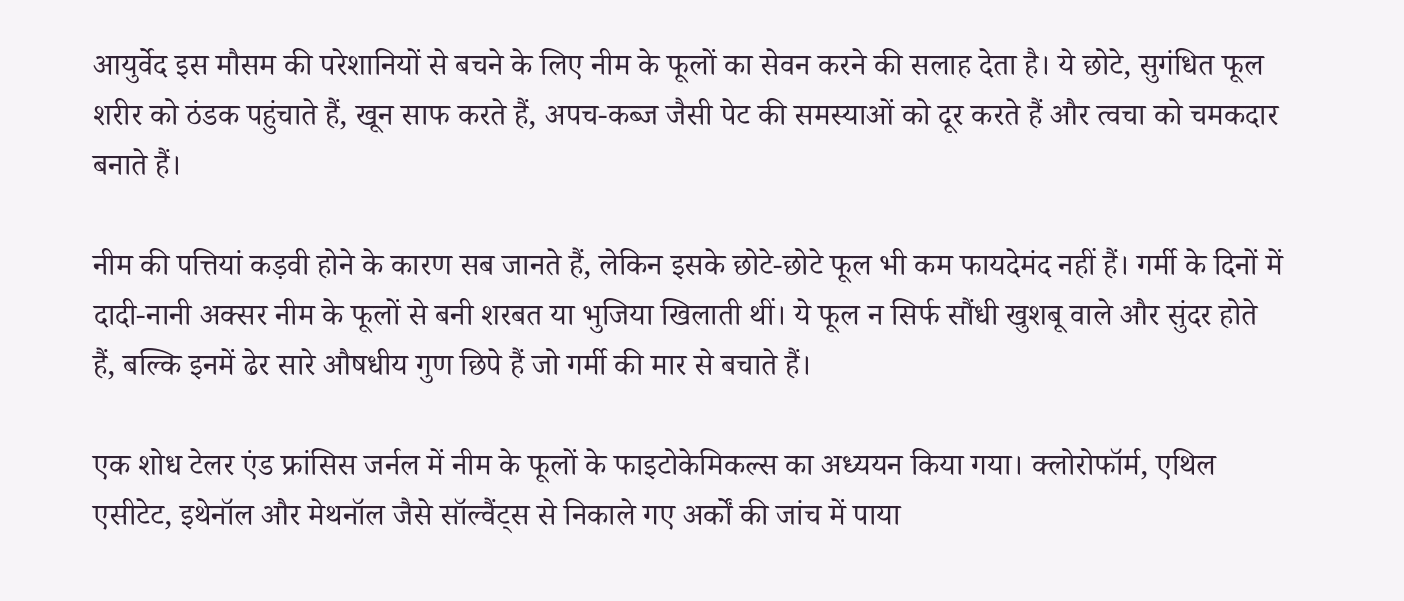आयुर्वेद इस मौसम की परेशानियों से बचने के लिए नीम के फूलों का सेवन करने की सलाह देता है। ये छोटे, सुगंधित फूल शरीर को ठंडक पहुंचाते हैं, खून साफ करते हैं, अपच-कब्ज जैसी पेट की समस्याओं को दूर करते हैं और त्वचा को चमकदार बनाते हैं।

नीम की पत्तियां कड़वी होने के कारण सब जानते हैं, लेकिन इसके छोटे-छोटे फूल भी कम फायदेमंद नहीं हैं। गर्मी के दिनों में दादी-नानी अक्सर नीम के फूलों से बनी शरबत या भुजिया खिलाती थीं। ये फूल न सिर्फ सौंधी खुशबू वाले और सुंदर होते हैं, बल्कि इनमें ढेर सारे औषधीय गुण छिपे हैं जो गर्मी की मार से बचाते हैं।

एक शोध टेलर एंड फ्रांसिस जर्नल में नीम के फूलों के फाइटोकेमिकल्स का अध्ययन किया गया। क्लोरोफॉर्म, एथिल एसीटेट, इथेनॉल और मेथनॉल जैसे सॉल्वैंट्स से निकाले गए अर्कों की जांच में पाया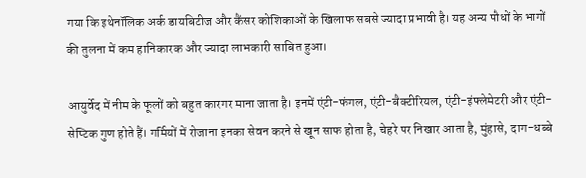गया कि इथेनॉलिक अर्क डायबिटीज और कैंसर कोशिकाओं के खिलाफ सबसे ज्यादा प्रभावी है। यह अन्य पौधों के भागों की तुलना में कम हानिकारक और ज्यादा लाभकारी साबित हुआ।

आयुर्वेद में नीम के फूलों को बहुत कारगर माना जाता है। इनमें एंटी-फंगल, एंटी-बैक्टीरियल, एंटी-इंफ्लेमेटरी और एंटी-सेप्टिक गुण होते हैं। गर्मियों में रोजाना इनका सेवन करने से खून साफ होता है, चेहरे पर निखार आता है, मुंहासे, दाग-धब्बे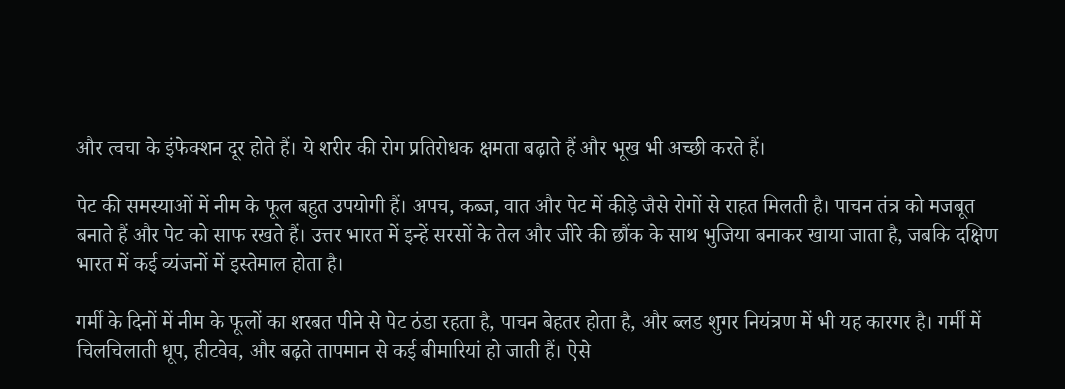और त्वचा के इंफेक्शन दूर होते हैं। ये शरीर की रोग प्रतिरोधक क्षमता बढ़ाते हैं और भूख भी अच्छी करते हैं।

पेट की समस्याओं में नीम के फूल बहुत उपयोगी हैं। अपच, कब्ज, वात और पेट में कीड़े जैसे रोगों से राहत मिलती है। पाचन तंत्र को मजबूत बनाते हैं और पेट को साफ रखते हैं। उत्तर भारत में इन्हें सरसों के तेल और जीरे की छौंक के साथ भुजिया बनाकर खाया जाता है, जबकि दक्षिण भारत में कई व्यंजनों में इस्तेमाल होता है।

गर्मी के दिनों में नीम के फूलों का शरबत पीने से पेट ठंडा रहता है, पाचन बेहतर होता है, और ब्लड शुगर नियंत्रण में भी यह कारगर है। गर्मी में चिलचिलाती धूप, हीटवेव, और बढ़ते तापमान से कई बीमारियां हो जाती हैं। ऐसे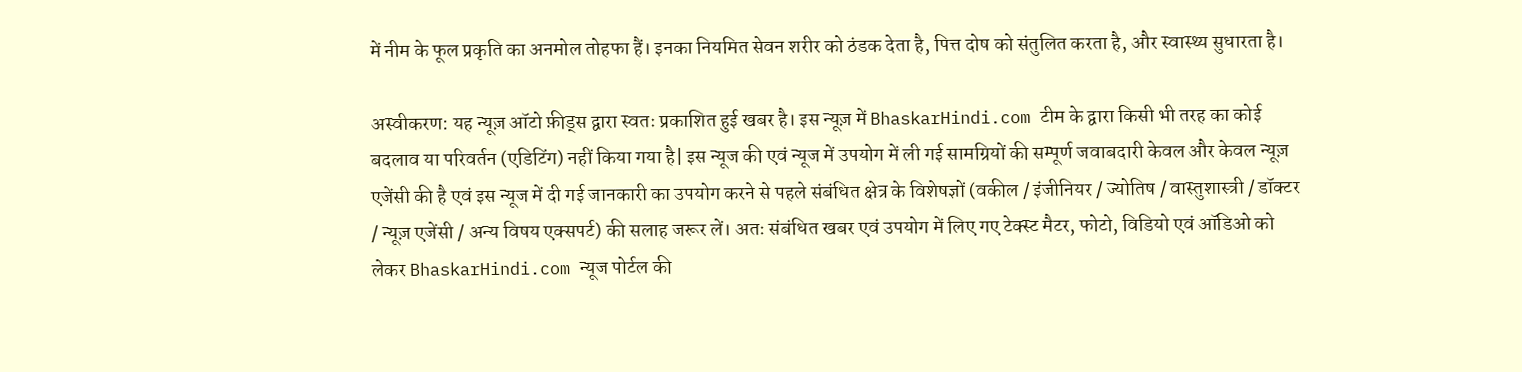में नीम के फूल प्रकृति का अनमोल तोहफा हैं। इनका नियमित सेवन शरीर को ठंडक देता है, पित्त दोष को संतुलित करता है, और स्वास्थ्य सुधारता है।

अस्वीकरण: यह न्यूज़ ऑटो फ़ीड्स द्वारा स्वतः प्रकाशित हुई खबर है। इस न्यूज़ में BhaskarHindi.com टीम के द्वारा किसी भी तरह का कोई बदलाव या परिवर्तन (एडिटिंग) नहीं किया गया है| इस न्यूज की एवं न्यूज में उपयोग में ली गई सामग्रियों की सम्पूर्ण जवाबदारी केवल और केवल न्यूज़ एजेंसी की है एवं इस न्यूज में दी गई जानकारी का उपयोग करने से पहले संबंधित क्षेत्र के विशेषज्ञों (वकील / इंजीनियर / ज्योतिष / वास्तुशास्त्री / डॉक्टर / न्यूज़ एजेंसी / अन्य विषय एक्सपर्ट) की सलाह जरूर लें। अतः संबंधित खबर एवं उपयोग में लिए गए टेक्स्ट मैटर, फोटो, विडियो एवं ऑडिओ को लेकर BhaskarHindi.com न्यूज पोर्टल की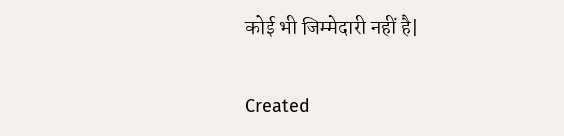कोई भी जिम्मेदारी नहीं है|

Created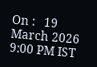On :   19 March 2026 9:00 PM IST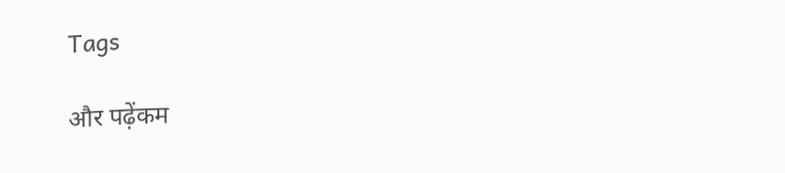Tags

और पढ़ेंकम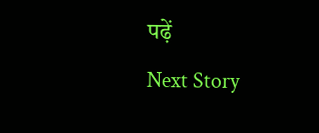पढ़ें
Next Story